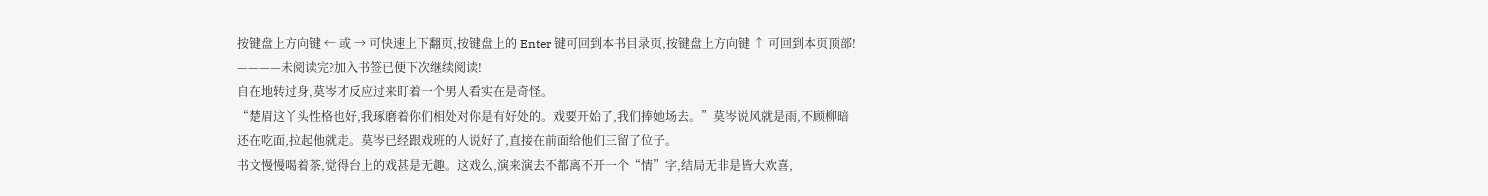按键盘上方向键 ← 或 → 可快速上下翻页,按键盘上的 Enter 键可回到本书目录页,按键盘上方向键 ↑ 可回到本页顶部!
————未阅读完?加入书签已便下次继续阅读!
自在地转过身,莫岑才反应过来盯着一个男人看实在是奇怪。
“楚眉这丫头性格也好,我琢磨着你们相处对你是有好处的。戏要开始了,我们捧她场去。”莫岑说风就是雨,不顾柳暗还在吃面,拉起他就走。莫岑已经跟戏班的人说好了,直接在前面给他们三留了位子。
书文慢慢喝着茶,觉得台上的戏甚是无趣。这戏么,演来演去不都离不开一个“情”字,结局无非是皆大欢喜,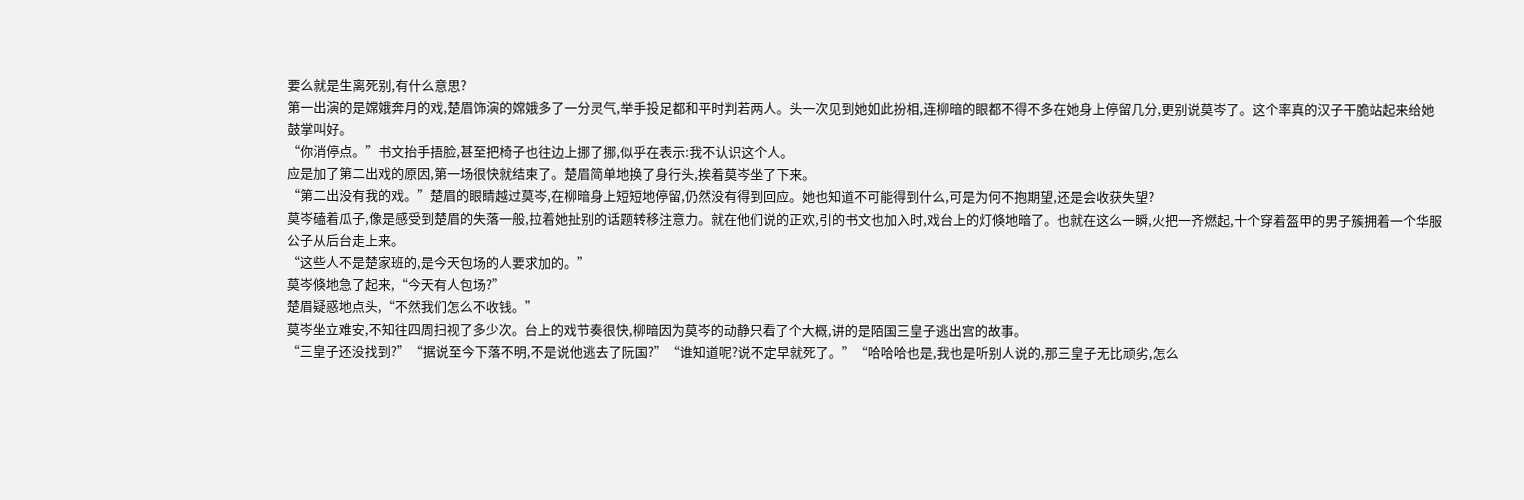要么就是生离死别,有什么意思?
第一出演的是嫦娥奔月的戏,楚眉饰演的嫦娥多了一分灵气,举手投足都和平时判若两人。头一次见到她如此扮相,连柳暗的眼都不得不多在她身上停留几分,更别说莫岑了。这个率真的汉子干脆站起来给她鼓掌叫好。
“你消停点。”书文抬手捂脸,甚至把椅子也往边上挪了挪,似乎在表示:我不认识这个人。
应是加了第二出戏的原因,第一场很快就结束了。楚眉简单地换了身行头,挨着莫岑坐了下来。
“第二出没有我的戏。”楚眉的眼睛越过莫岑,在柳暗身上短短地停留,仍然没有得到回应。她也知道不可能得到什么,可是为何不抱期望,还是会收获失望?
莫岑磕着瓜子,像是感受到楚眉的失落一般,拉着她扯别的话题转移注意力。就在他们说的正欢,引的书文也加入时,戏台上的灯倏地暗了。也就在这么一瞬,火把一齐燃起,十个穿着盔甲的男子簇拥着一个华服公子从后台走上来。
“这些人不是楚家班的,是今天包场的人要求加的。”
莫岑倏地急了起来,“今天有人包场?”
楚眉疑惑地点头,“不然我们怎么不收钱。”
莫岑坐立难安,不知往四周扫视了多少次。台上的戏节奏很快,柳暗因为莫岑的动静只看了个大概,讲的是陌国三皇子逃出宫的故事。
“三皇子还没找到?”“据说至今下落不明,不是说他逃去了阮国?”“谁知道呢?说不定早就死了。”“哈哈哈也是,我也是听别人说的,那三皇子无比顽劣,怎么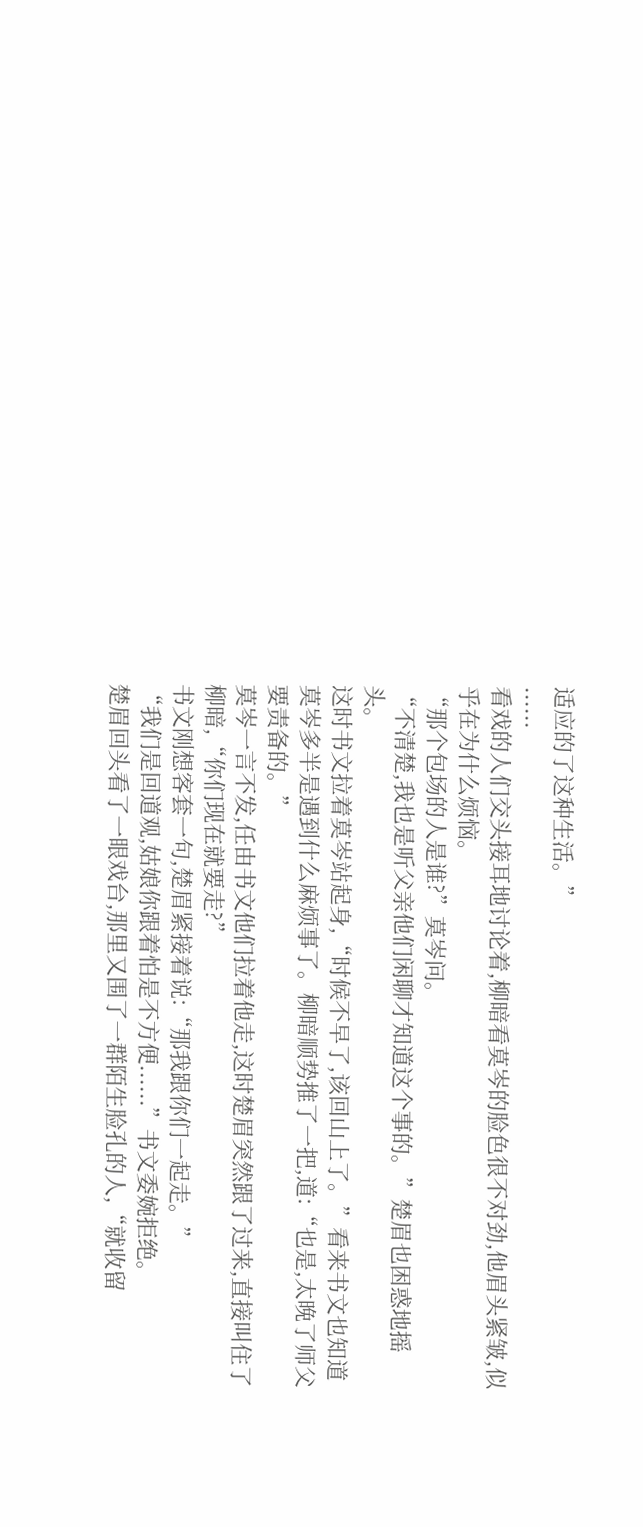适应的了这种生活。”
......
看戏的人们交头接耳地讨论着,柳暗看莫岑的脸色很不对劲,他眉头紧皱,似乎在为什么烦恼。
“那个包场的人是谁?”莫岑问。
“不清楚,我也是听父亲他们闲聊才知道这个事的。”楚眉也困惑地摇头。
这时书文拉着莫岑站起身,“时候不早了,该回山上了。”看来书文也知道莫岑多半是遇到什么麻烦事了。柳暗顺势推了一把,道:“也是,太晚了师父要责备的。”
莫岑一言不发,任由书文他们拉着他走,这时楚眉突然跟了过来,直接叫住了柳暗,“你们现在就要走?”
书文刚想客套一句,楚眉紧接着说:“那我跟你们一起走。”
“我们是回道观,姑娘你跟着怕是不方便......”书文委婉拒绝。
楚眉回头看了一眼戏台,那里又围了一群陌生脸孔的人,“就收留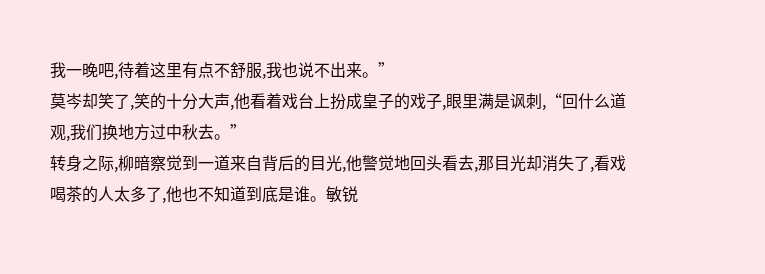我一晚吧,待着这里有点不舒服,我也说不出来。”
莫岑却笑了,笑的十分大声,他看着戏台上扮成皇子的戏子,眼里满是讽刺,“回什么道观,我们换地方过中秋去。”
转身之际,柳暗察觉到一道来自背后的目光,他警觉地回头看去,那目光却消失了,看戏喝茶的人太多了,他也不知道到底是谁。敏锐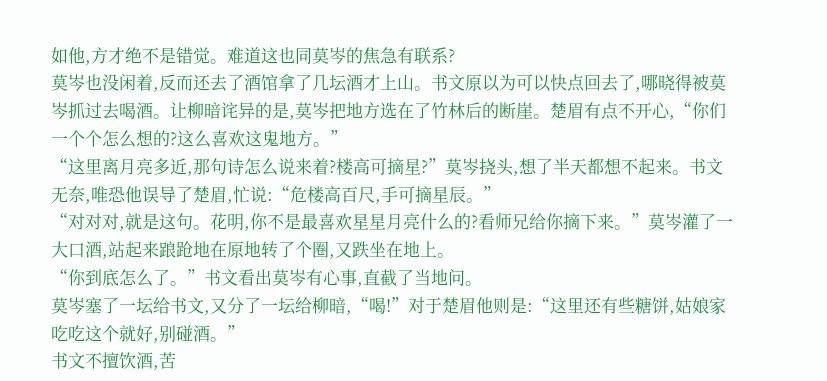如他,方才绝不是错觉。难道这也同莫岑的焦急有联系?
莫岑也没闲着,反而还去了酒馆拿了几坛酒才上山。书文原以为可以快点回去了,哪晓得被莫岑抓过去喝酒。让柳暗诧异的是,莫岑把地方选在了竹林后的断崖。楚眉有点不开心,“你们一个个怎么想的?这么喜欢这鬼地方。”
“这里离月亮多近,那句诗怎么说来着?楼高可摘星?”莫岑挠头,想了半天都想不起来。书文无奈,唯恐他误导了楚眉,忙说:“危楼高百尺,手可摘星辰。”
“对对对,就是这句。花明,你不是最喜欢星星月亮什么的?看师兄给你摘下来。”莫岑灌了一大口酒,站起来踉跄地在原地转了个圈,又跌坐在地上。
“你到底怎么了。”书文看出莫岑有心事,直截了当地问。
莫岑塞了一坛给书文,又分了一坛给柳暗,“喝!”对于楚眉他则是:“这里还有些糖饼,姑娘家吃吃这个就好,别碰酒。”
书文不擅饮酒,苦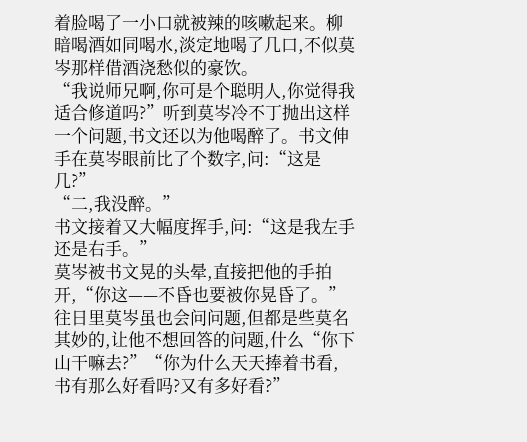着脸喝了一小口就被辣的咳嗽起来。柳暗喝酒如同喝水,淡定地喝了几口,不似莫岑那样借酒浇愁似的豪饮。
“我说师兄啊,你可是个聪明人,你觉得我适合修道吗?”听到莫岑冷不丁抛出这样一个问题,书文还以为他喝醉了。书文伸手在莫岑眼前比了个数字,问:“这是几?”
“二,我没醉。”
书文接着又大幅度挥手,问:“这是我左手还是右手。”
莫岑被书文晃的头晕,直接把他的手拍开,“你这——不昏也要被你晃昏了。”
往日里莫岑虽也会问问题,但都是些莫名其妙的,让他不想回答的问题,什么“你下山干嘛去?”“你为什么天天捧着书看,书有那么好看吗?又有多好看?”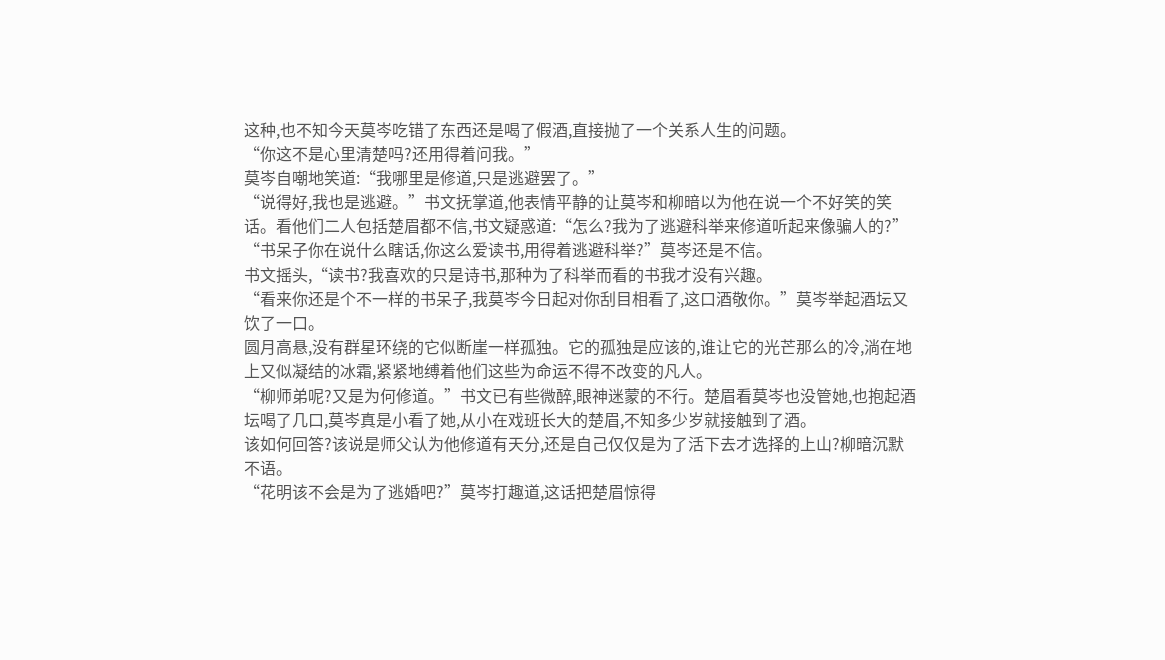这种,也不知今天莫岑吃错了东西还是喝了假酒,直接抛了一个关系人生的问题。
“你这不是心里清楚吗?还用得着问我。”
莫岑自嘲地笑道:“我哪里是修道,只是逃避罢了。”
“说得好,我也是逃避。”书文抚掌道,他表情平静的让莫岑和柳暗以为他在说一个不好笑的笑话。看他们二人包括楚眉都不信,书文疑惑道:“怎么?我为了逃避科举来修道听起来像骗人的?”
“书呆子你在说什么瞎话,你这么爱读书,用得着逃避科举?”莫岑还是不信。
书文摇头,“读书?我喜欢的只是诗书,那种为了科举而看的书我才没有兴趣。
“看来你还是个不一样的书呆子,我莫岑今日起对你刮目相看了,这口酒敬你。”莫岑举起酒坛又饮了一口。
圆月高悬,没有群星环绕的它似断崖一样孤独。它的孤独是应该的,谁让它的光芒那么的冷,淌在地上又似凝结的冰霜,紧紧地缚着他们这些为命运不得不改变的凡人。
“柳师弟呢?又是为何修道。”书文已有些微醉,眼神迷蒙的不行。楚眉看莫岑也没管她,也抱起酒坛喝了几口,莫岑真是小看了她,从小在戏班长大的楚眉,不知多少岁就接触到了酒。
该如何回答?该说是师父认为他修道有天分,还是自己仅仅是为了活下去才选择的上山?柳暗沉默不语。
“花明该不会是为了逃婚吧?”莫岑打趣道,这话把楚眉惊得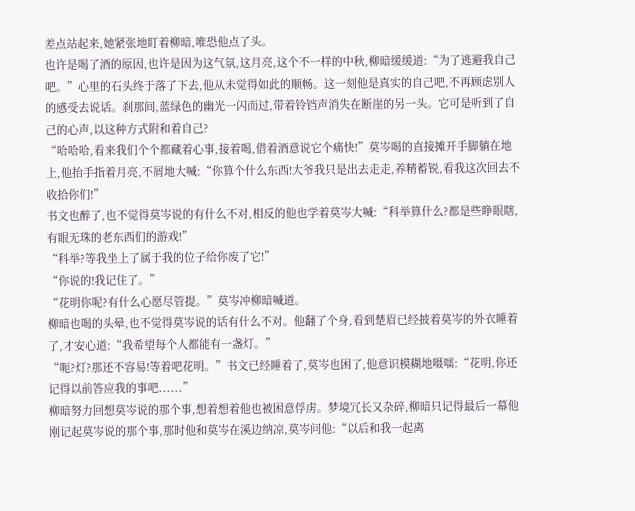差点站起来,她紧张地盯着柳暗,唯恐他点了头。
也许是喝了酒的原因,也许是因为这气氛,这月亮,这个不一样的中秋,柳暗缓缓道:“为了逃避我自己吧。”心里的石头终于落了下去,他从未觉得如此的顺畅。这一刻他是真实的自己吧,不再顾虑别人的感受去说话。刹那间,蓝绿色的幽光一闪而过,带着铃铛声消失在断崖的另一头。它可是听到了自己的心声,以这种方式附和着自己?
“哈哈哈,看来我们个个都藏着心事,接着喝,借着酒意说它个痛快!”莫岑喝的直接摊开手脚躺在地上,他抬手指着月亮,不屑地大喊:“你算个什么东西!大爷我只是出去走走,养精蓄锐,看我这次回去不收拾你们!”
书文也醉了,也不觉得莫岑说的有什么不对,相反的他也学着莫岑大喊:“科举算什么?都是些睁眼瞎,有眼无珠的老东西们的游戏!”
“科举?等我坐上了属于我的位子给你废了它!”
“你说的!我记住了。”
“花明你呢?有什么心愿尽管提。”莫岑冲柳暗喊道。
柳暗也喝的头晕,也不觉得莫岑说的话有什么不对。他翻了个身,看到楚眉已经披着莫岑的外衣睡着了,才安心道:“我希望每个人都能有一盏灯。”
“呃?灯?那还不容易!等着吧花明。”书文已经睡着了,莫岑也困了,他意识模糊地嗫嚅:“花明,你还记得以前答应我的事吧......”
柳暗努力回想莫岑说的那个事,想着想着他也被困意俘虏。梦境冗长又杂碎,柳暗只记得最后一幕他刚记起莫岑说的那个事,那时他和莫岑在溪边纳凉,莫岑问他:“以后和我一起离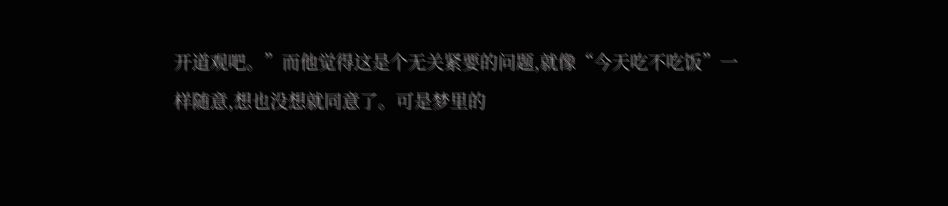开道观吧。”而他觉得这是个无关紧要的问题,就像“今天吃不吃饭”一样随意,想也没想就同意了。可是梦里的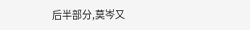后半部分,莫岑又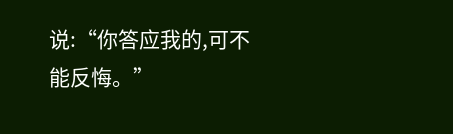说:“你答应我的,可不能反悔。”